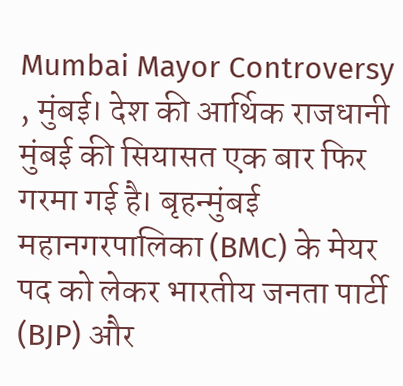Mumbai Mayor Controversy , मुंबई। देश की आर्थिक राजधानी मुंबई की सियासत एक बार फिर गरमा गई है। बृहन्मुंबई महानगरपालिका (BMC) के मेयर पद को लेकर भारतीय जनता पार्टी (BJP) और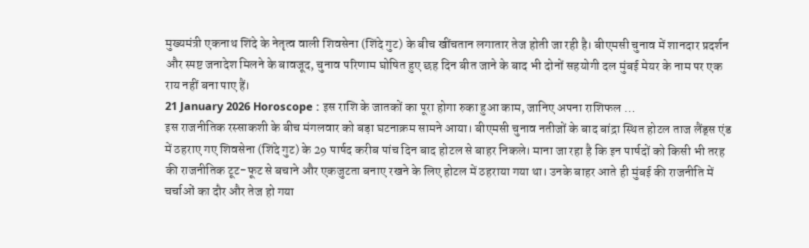मुख्यमंत्री एकनाथ शिंदे के नेतृत्व वाली शिवसेना (शिंदे गुट) के बीच खींचतान लगातार तेज होती जा रही है। बीएमसी चुनाव में शानदार प्रदर्शन और स्पष्ट जनादेश मिलने के बावजूद, चुनाव परिणाम घोषित हुए छह दिन बीत जाने के बाद भी दोनों सहयोगी दल मुंबई मेयर के नाम पर एक राय नहीं बना पाए हैं।
21 January 2026 Horoscope : इस राशि के जातकों का पूरा होगा रुका हुआ काम, जानिए अपना राशिफल …
इस राजनीतिक रस्साकशी के बीच मंगलवार को बड़ा घटनाक्रम सामने आया। बीएमसी चुनाव नतीजों के बाद बांद्रा स्थित होटल ताज लैंड्स एंड में ठहराए गए शिवसेना (शिंदे गुट) के 29 पार्षद करीब पांच दिन बाद होटल से बाहर निकले। माना जा रहा है कि इन पार्षदों को किसी भी तरह की राजनीतिक टूट-फूट से बचाने और एकजुटता बनाए रखने के लिए होटल में ठहराया गया था। उनके बाहर आते ही मुंबई की राजनीति में चर्चाओं का दौर और तेज हो गया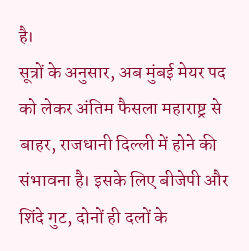है।
सूत्रों के अनुसार, अब मुंबई मेयर पद को लेकर अंतिम फैसला महाराष्ट्र से बाहर, राजधानी दिल्ली में होने की संभावना है। इसके लिए बीजेपी और शिंदे गुट, दोनों ही दलों के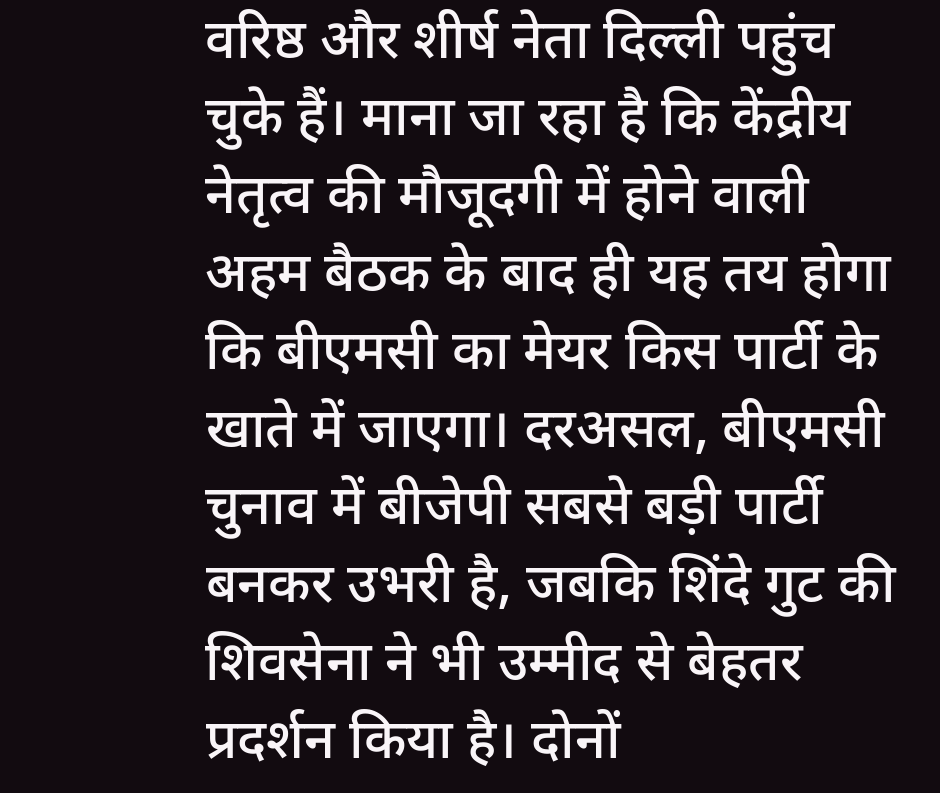वरिष्ठ और शीर्ष नेता दिल्ली पहुंच चुके हैं। माना जा रहा है कि केंद्रीय नेतृत्व की मौजूदगी में होने वाली अहम बैठक के बाद ही यह तय होगा कि बीएमसी का मेयर किस पार्टी के खाते में जाएगा। दरअसल, बीएमसी चुनाव में बीजेपी सबसे बड़ी पार्टी बनकर उभरी है, जबकि शिंदे गुट की शिवसेना ने भी उम्मीद से बेहतर प्रदर्शन किया है। दोनों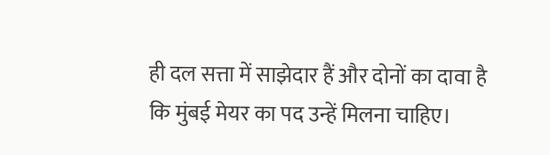ही दल सत्ता में साझेदार हैं और दोनों का दावा है कि मुंबई मेयर का पद उन्हें मिलना चाहिए।